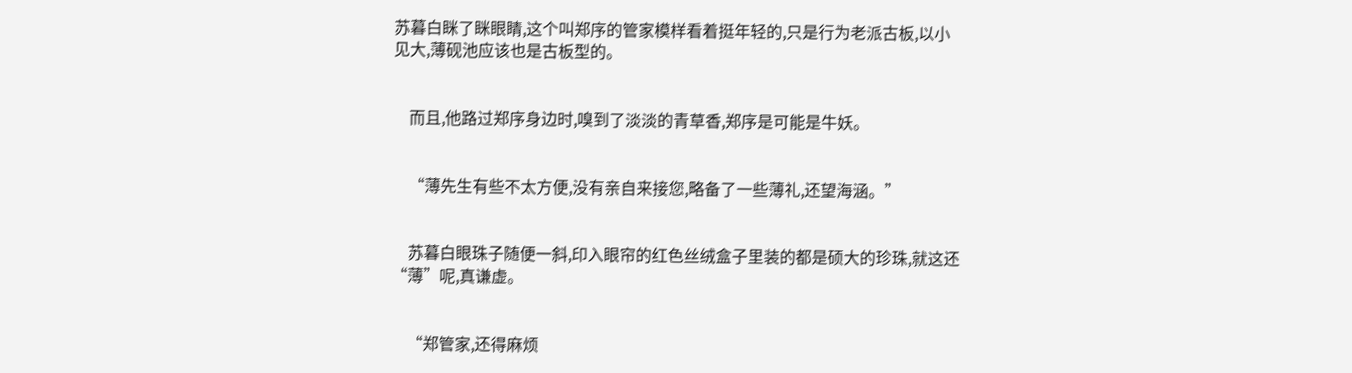苏暮白眯了眯眼睛,这个叫郑序的管家模样看着挺年轻的,只是行为老派古板,以小见大,薄砚池应该也是古板型的。


    而且,他路过郑序身边时,嗅到了淡淡的青草香,郑序是可能是牛妖。


    “薄先生有些不太方便,没有亲自来接您,略备了一些薄礼,还望海涵。”


    苏暮白眼珠子随便一斜,印入眼帘的红色丝绒盒子里装的都是硕大的珍珠,就这还“薄”呢,真谦虚。


    “郑管家,还得麻烦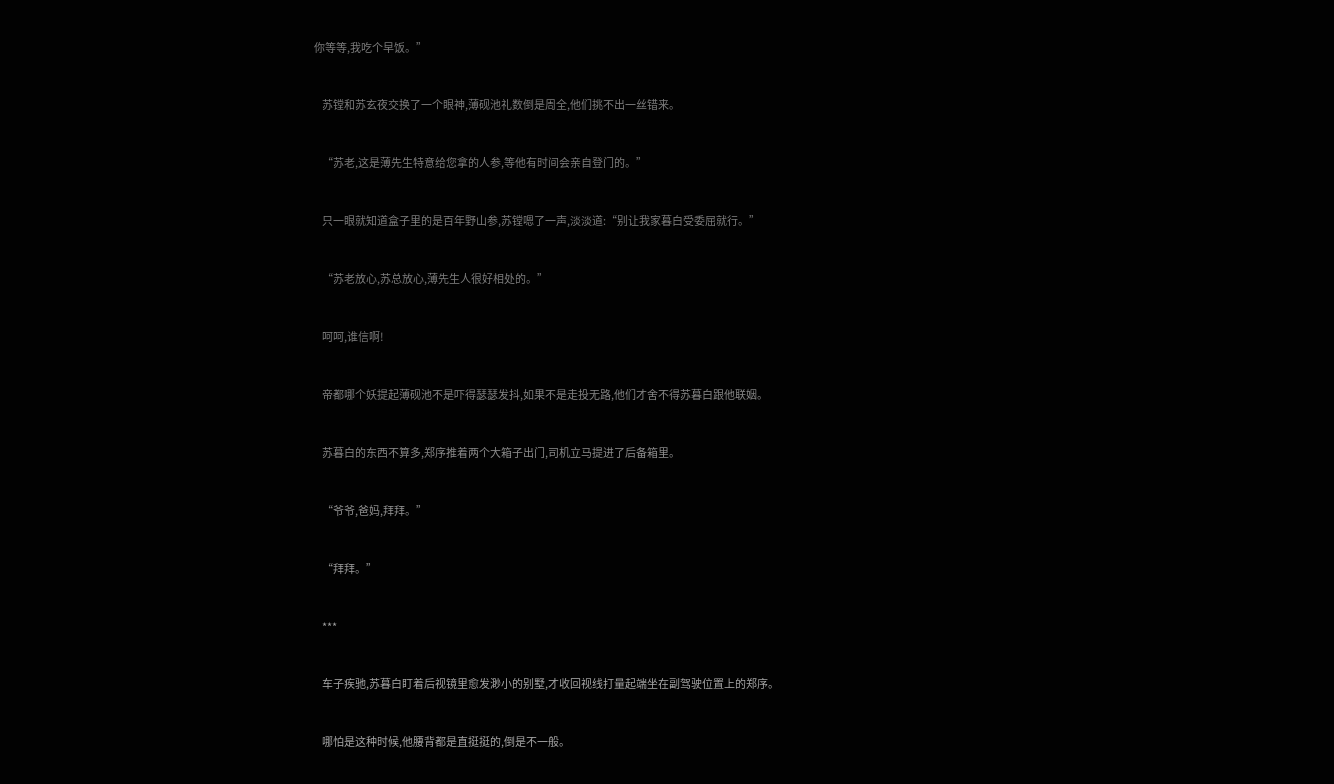你等等,我吃个早饭。”


    苏镗和苏玄夜交换了一个眼神,薄砚池礼数倒是周全,他们挑不出一丝错来。


    “苏老,这是薄先生特意给您拿的人参,等他有时间会亲自登门的。”


    只一眼就知道盒子里的是百年野山参,苏镗嗯了一声,淡淡道:“别让我家暮白受委屈就行。”


    “苏老放心,苏总放心,薄先生人很好相处的。”


    呵呵,谁信啊!


    帝都哪个妖提起薄砚池不是吓得瑟瑟发抖,如果不是走投无路,他们才舍不得苏暮白跟他联姻。


    苏暮白的东西不算多,郑序推着两个大箱子出门,司机立马提进了后备箱里。


    “爷爷,爸妈,拜拜。”


    “拜拜。”


    ***


    车子疾驰,苏暮白盯着后视镜里愈发渺小的别墅,才收回视线打量起端坐在副驾驶位置上的郑序。


    哪怕是这种时候,他腰背都是直挺挺的,倒是不一般。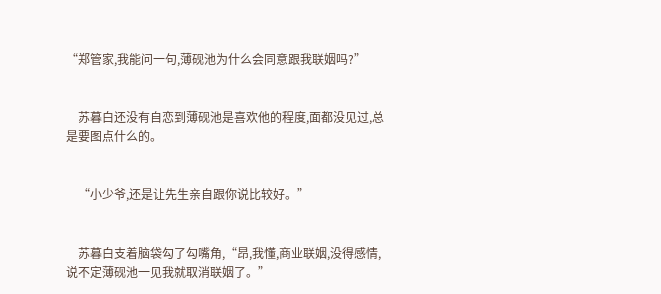“郑管家,我能问一句,薄砚池为什么会同意跟我联姻吗?”


    苏暮白还没有自恋到薄砚池是喜欢他的程度,面都没见过,总是要图点什么的。


    “小少爷,还是让先生亲自跟你说比较好。”


    苏暮白支着脑袋勾了勾嘴角,“昂,我懂,商业联姻,没得感情,说不定薄砚池一见我就取消联姻了。”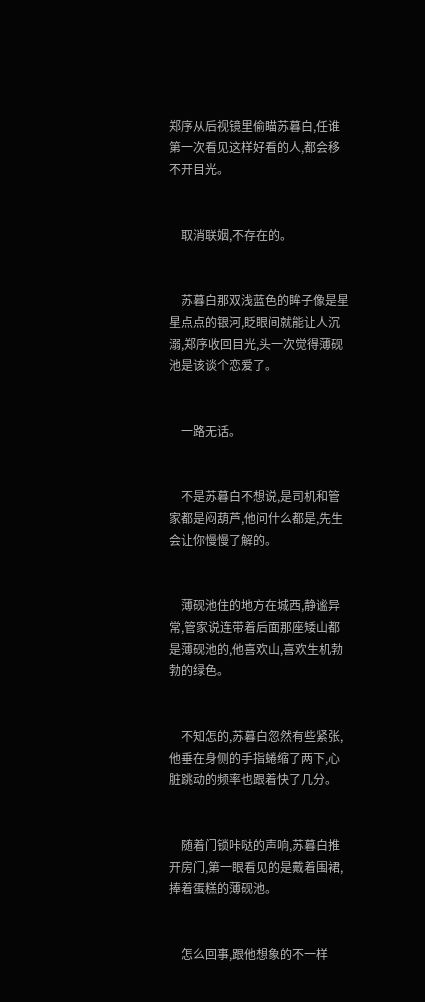郑序从后视镜里偷瞄苏暮白,任谁第一次看见这样好看的人,都会移不开目光。


    取消联姻,不存在的。


    苏暮白那双浅蓝色的眸子像是星星点点的银河,眨眼间就能让人沉溺,郑序收回目光,头一次觉得薄砚池是该谈个恋爱了。


    一路无话。


    不是苏暮白不想说,是司机和管家都是闷葫芦,他问什么都是,先生会让你慢慢了解的。


    薄砚池住的地方在城西,静谧异常,管家说连带着后面那座矮山都是薄砚池的,他喜欢山,喜欢生机勃勃的绿色。


    不知怎的,苏暮白忽然有些紧张,他垂在身侧的手指蜷缩了两下,心脏跳动的频率也跟着快了几分。


    随着门锁咔哒的声响,苏暮白推开房门,第一眼看见的是戴着围裙,捧着蛋糕的薄砚池。


    怎么回事,跟他想象的不一样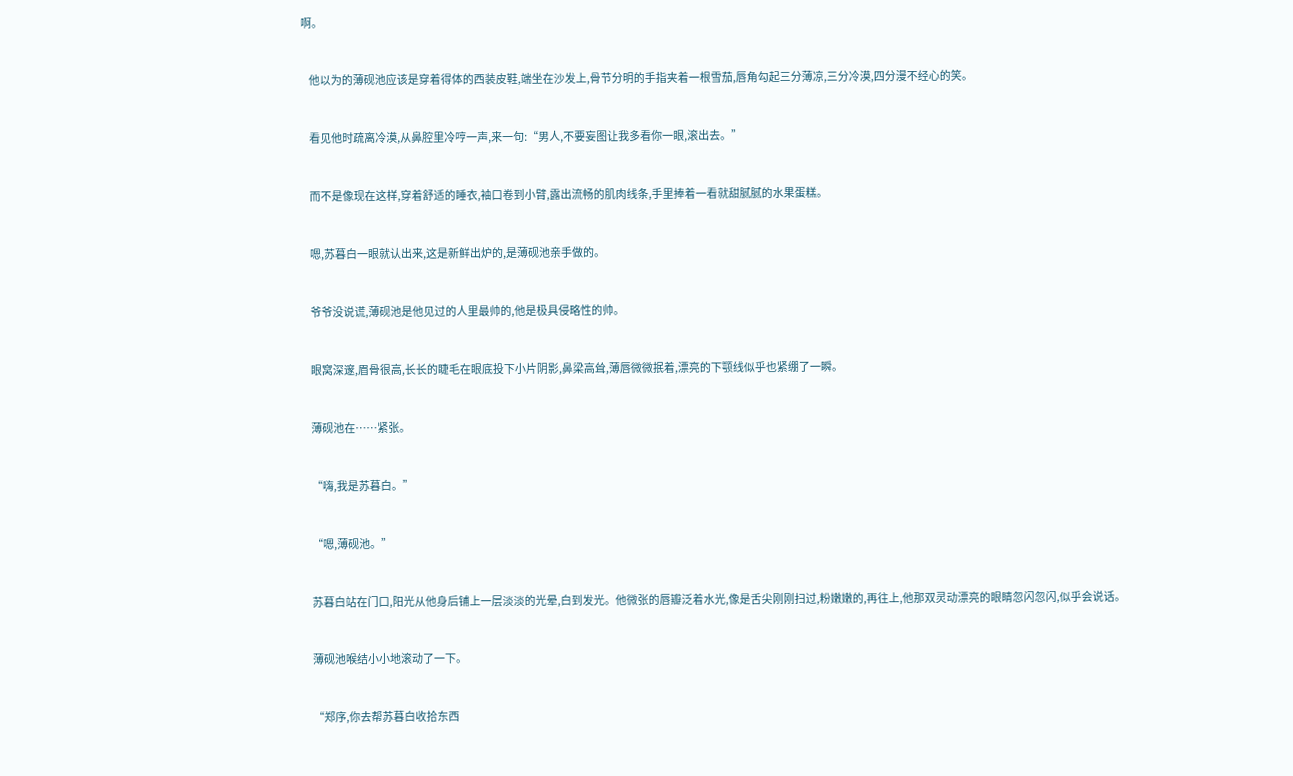啊。


    他以为的薄砚池应该是穿着得体的西装皮鞋,端坐在沙发上,骨节分明的手指夹着一根雪茄,唇角勾起三分薄凉,三分冷漠,四分漫不经心的笑。


    看见他时疏离冷漠,从鼻腔里冷哼一声,来一句:“男人,不要妄图让我多看你一眼,滚出去。”


    而不是像现在这样,穿着舒适的睡衣,袖口卷到小臂,露出流畅的肌肉线条,手里捧着一看就甜腻腻的水果蛋糕。


    嗯,苏暮白一眼就认出来,这是新鲜出炉的,是薄砚池亲手做的。


    爷爷没说谎,薄砚池是他见过的人里最帅的,他是极具侵略性的帅。


    眼窝深邃,眉骨很高,长长的睫毛在眼底投下小片阴影,鼻梁高耸,薄唇微微抿着,漂亮的下颚线似乎也紧绷了一瞬。


    薄砚池在……紧张。


    “嗨,我是苏暮白。”


    “嗯,薄砚池。”


    苏暮白站在门口,阳光从他身后铺上一层淡淡的光晕,白到发光。他微张的唇瓣泛着水光,像是舌尖刚刚扫过,粉嫩嫩的,再往上,他那双灵动漂亮的眼睛忽闪忽闪,似乎会说话。


    薄砚池喉结小小地滚动了一下。


    “郑序,你去帮苏暮白收拾东西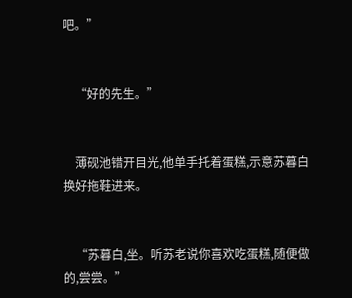吧。”


    “好的先生。”


    薄砚池错开目光,他单手托着蛋糕,示意苏暮白换好拖鞋进来。


    “苏暮白,坐。听苏老说你喜欢吃蛋糕,随便做的,尝尝。”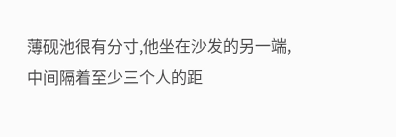薄砚池很有分寸,他坐在沙发的另一端,中间隔着至少三个人的距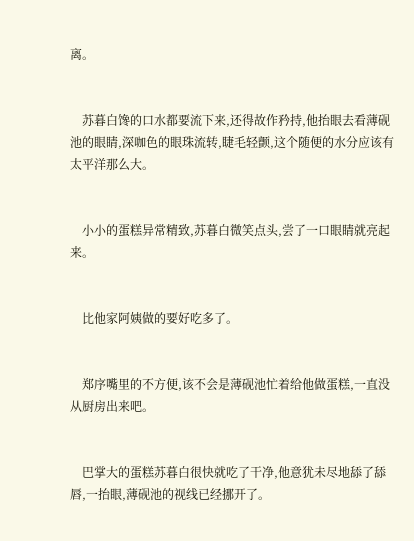离。


    苏暮白馋的口水都要流下来,还得故作矜持,他抬眼去看薄砚池的眼睛,深咖色的眼珠流转,睫毛轻颤,这个随便的水分应该有太平洋那么大。


    小小的蛋糕异常精致,苏暮白微笑点头,尝了一口眼睛就亮起来。


    比他家阿姨做的要好吃多了。


    郑序嘴里的不方便,该不会是薄砚池忙着给他做蛋糕,一直没从厨房出来吧。


    巴掌大的蛋糕苏暮白很快就吃了干净,他意犹未尽地舔了舔唇,一抬眼,薄砚池的视线已经挪开了。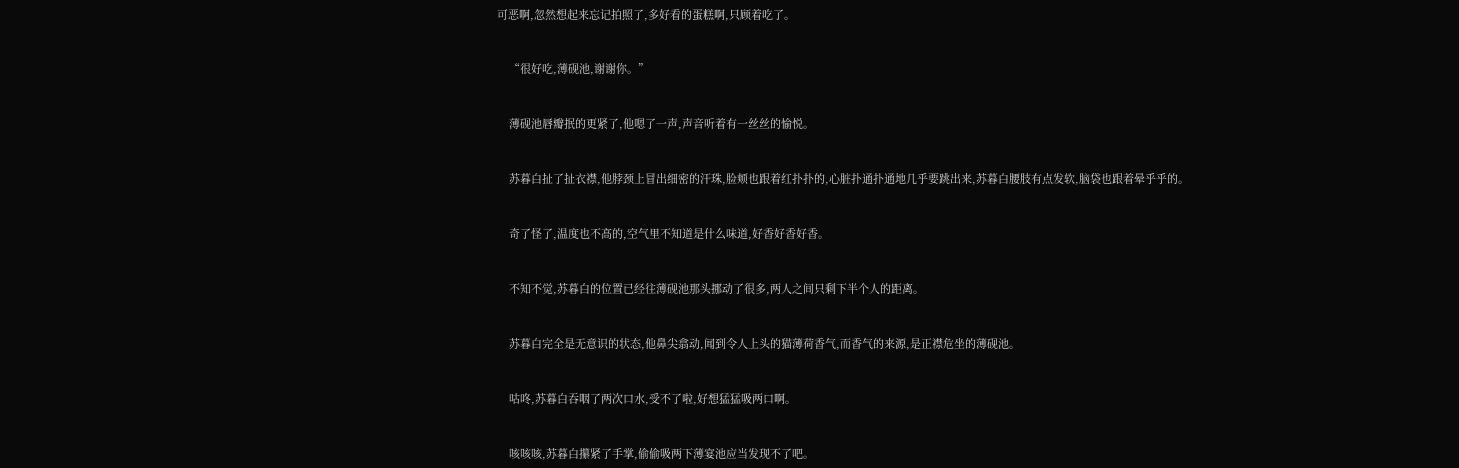可恶啊,忽然想起来忘记拍照了,多好看的蛋糕啊,只顾着吃了。


    “很好吃,薄砚池,谢谢你。”


    薄砚池唇瓣抿的更紧了,他嗯了一声,声音听着有一丝丝的愉悦。


    苏暮白扯了扯衣襟,他脖颈上冒出细密的汗珠,脸颊也跟着红扑扑的,心脏扑通扑通地几乎要跳出来,苏暮白腰肢有点发软,脑袋也跟着晕乎乎的。


    奇了怪了,温度也不高的,空气里不知道是什么味道,好香好香好香。


    不知不觉,苏暮白的位置已经往薄砚池那头挪动了很多,两人之间只剩下半个人的距离。


    苏暮白完全是无意识的状态,他鼻尖翕动,闻到令人上头的猫薄荷香气,而香气的来源,是正襟危坐的薄砚池。


    咕咚,苏暮白吞咽了两次口水,受不了啦,好想猛猛吸两口啊。


    咳咳咳,苏暮白攥紧了手掌,偷偷吸两下薄宴池应当发现不了吧。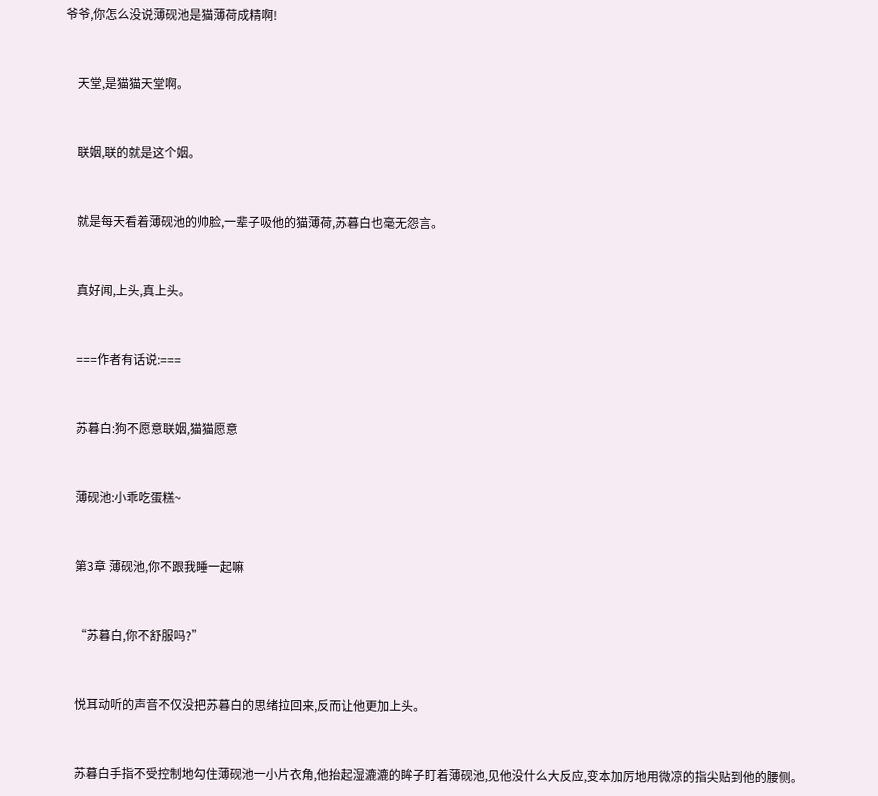爷爷,你怎么没说薄砚池是猫薄荷成精啊!


    天堂,是猫猫天堂啊。


    联姻,联的就是这个姻。


    就是每天看着薄砚池的帅脸,一辈子吸他的猫薄荷,苏暮白也毫无怨言。


    真好闻,上头,真上头。


    ===作者有话说:===


    苏暮白:狗不愿意联姻,猫猫愿意


    薄砚池:小乖吃蛋糕~


    第3章 薄砚池,你不跟我睡一起嘛


    “苏暮白,你不舒服吗?”


    悦耳动听的声音不仅没把苏暮白的思绪拉回来,反而让他更加上头。


    苏暮白手指不受控制地勾住薄砚池一小片衣角,他抬起湿漉漉的眸子盯着薄砚池,见他没什么大反应,变本加厉地用微凉的指尖贴到他的腰侧。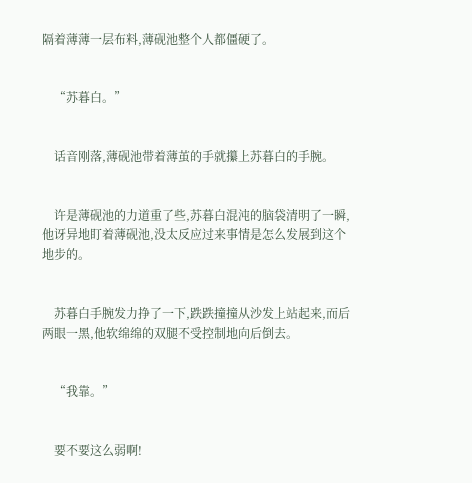隔着薄薄一层布料,薄砚池整个人都僵硬了。


    “苏暮白。”


    话音刚落,薄砚池带着薄茧的手就攥上苏暮白的手腕。


    许是薄砚池的力道重了些,苏暮白混沌的脑袋清明了一瞬,他讶异地盯着薄砚池,没太反应过来事情是怎么发展到这个地步的。


    苏暮白手腕发力挣了一下,跌跌撞撞从沙发上站起来,而后两眼一黑,他软绵绵的双腿不受控制地向后倒去。


    “我靠。”


    要不要这么弱啊!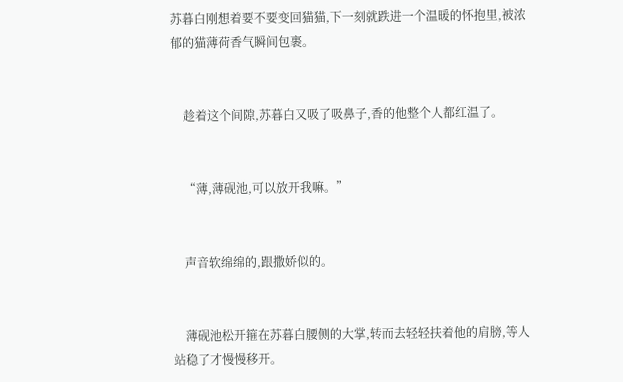苏暮白刚想着要不要变回猫猫,下一刻就跌进一个温暖的怀抱里,被浓郁的猫薄荷香气瞬间包裹。


    趁着这个间隙,苏暮白又吸了吸鼻子,香的他整个人都红温了。


    “薄,薄砚池,可以放开我嘛。”


    声音软绵绵的,跟撒娇似的。


    薄砚池松开箍在苏暮白腰侧的大掌,转而去轻轻扶着他的肩膀,等人站稳了才慢慢移开。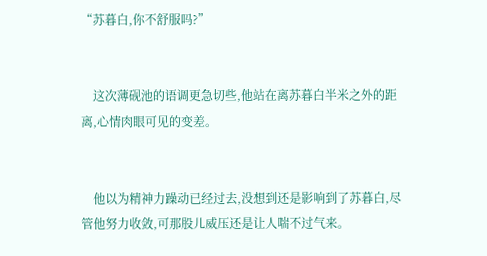“苏暮白,你不舒服吗?”


    这次薄砚池的语调更急切些,他站在离苏暮白半米之外的距离,心情肉眼可见的变差。


    他以为精神力躁动已经过去,没想到还是影响到了苏暮白,尽管他努力收敛,可那股儿威压还是让人喘不过气来。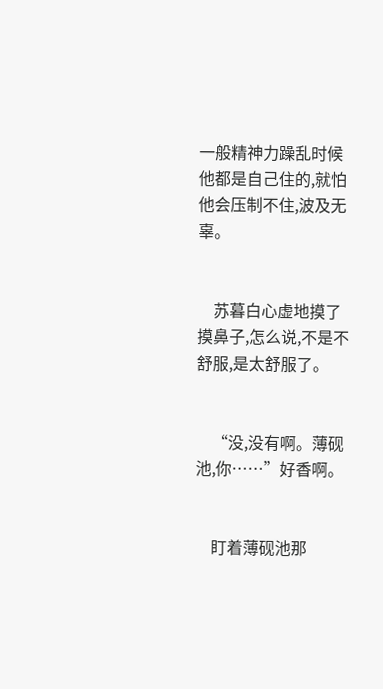一般精神力躁乱时候他都是自己住的,就怕他会压制不住,波及无辜。


    苏暮白心虚地摸了摸鼻子,怎么说,不是不舒服,是太舒服了。


    “没,没有啊。薄砚池,你……”好香啊。


    盯着薄砚池那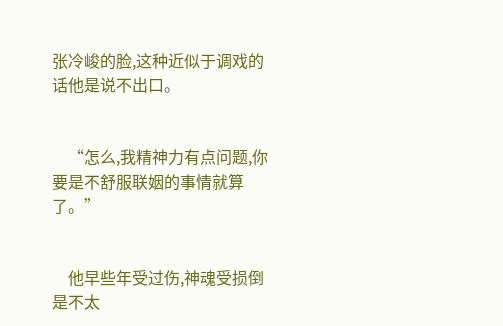张冷峻的脸,这种近似于调戏的话他是说不出口。


    “怎么,我精神力有点问题,你要是不舒服联姻的事情就算了。”


    他早些年受过伤,神魂受损倒是不太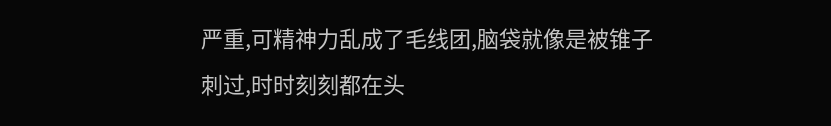严重,可精神力乱成了毛线团,脑袋就像是被锥子刺过,时时刻刻都在头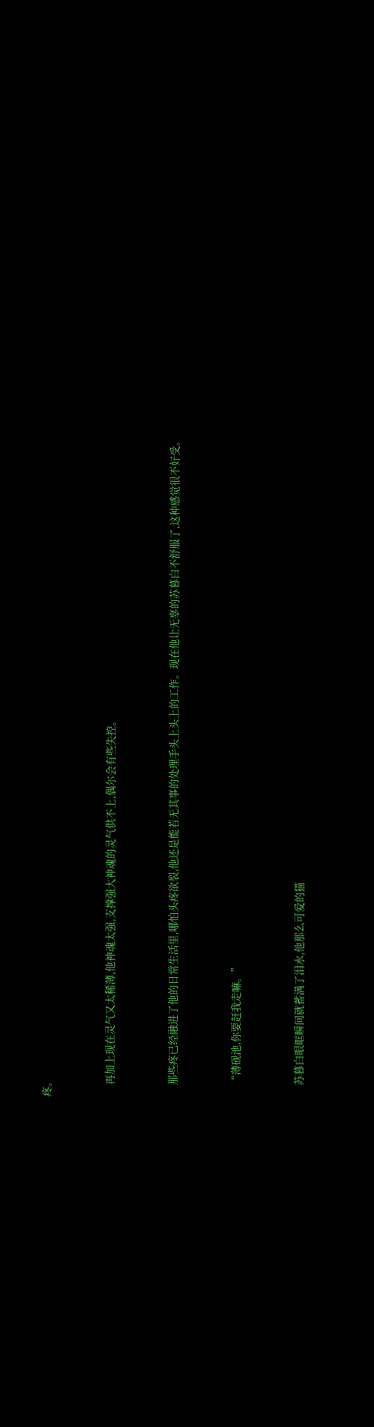疼。


    再加上现在灵气又太稀薄,他神魂太强,支撑强大神魂的灵气供不上,偶尔会有些失控。


    那些疼已经融进了他的日常生活里,哪怕头疼欲裂,他还是能若无其事的处理手头上头上的工作。现在他让无辜的苏暮白不舒服了,这种感觉很不好受。


    “薄砚池,你要赶我走嘛。”


    苏暮白眼眶瞬间就蓄满了泪水,他那么可爱的猫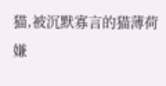猫,被沉默寡言的猫薄荷嫌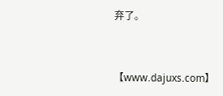弃了。


【www.dajuxs.com】